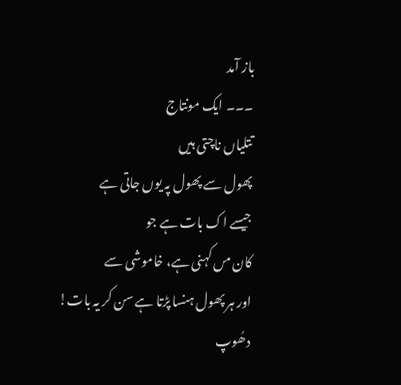باز آمد
۔۔۔ ایک مونتاج
تتلیاں ناچتی ہیں
پھول سے پھول پہ یوں جاتی ہے
جیسے اک بات ہے جو
کان مں کہنی ہے، خاموشی سے
اور ہر پھول ہنسا پڑتا ہے سن کر یہ بات!
دھُوپ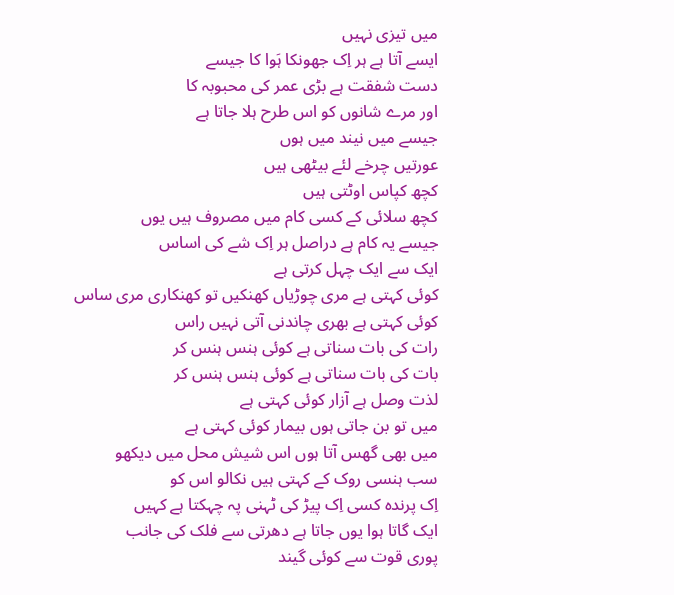میں تیزی نہیں
ایسے آتا ہے ہر اِک جھونکا ہَوا کا جیسے
دست شفقت ہے بڑی عمر کی محبوبہ کا
اور مرے شانوں کو اس طرح ہلا جاتا ہے
جیسے میں نیند میں ہوں
عورتیں چرخے لئے بیٹھی ہیں
کچھ کپاس اوٹتی ہیں
کچھ سلائی کے کسی کام میں مصروف ہیں یوں
جیسے یہ کام ہے دراصل ہر اِک شے کی اساس
ایک سے ایک چہل کرتی ہے
کوئی کہتی ہے مری چوڑیاں کھنکیں تو کھنکاری مری ساس
کوئی کہتی ہے بھری چاندنی آتی نہیں راس
رات کی بات سناتی ہے کوئی ہنس ہنس کر
بات کی بات سناتی ہے کوئی ہنس ہنس کر
لذت وصل ہے آزار کوئی کہتی ہے
میں تو بن جاتی ہوں بیمار کوئی کہتی ہے
میں بھی گھس آتا ہوں اس شیش محل میں دیکھو
سب ہنسی روک کے کہتی ہیں نکالو اس کو
اِک پرندہ کسی اِک پیڑ کی ٹہنی پہ چہکتا ہے کہیں
ایک گاتا ہوا یوں جاتا ہے دھرتی سے فلک کی جانب
پوری قوت سے کوئی گیند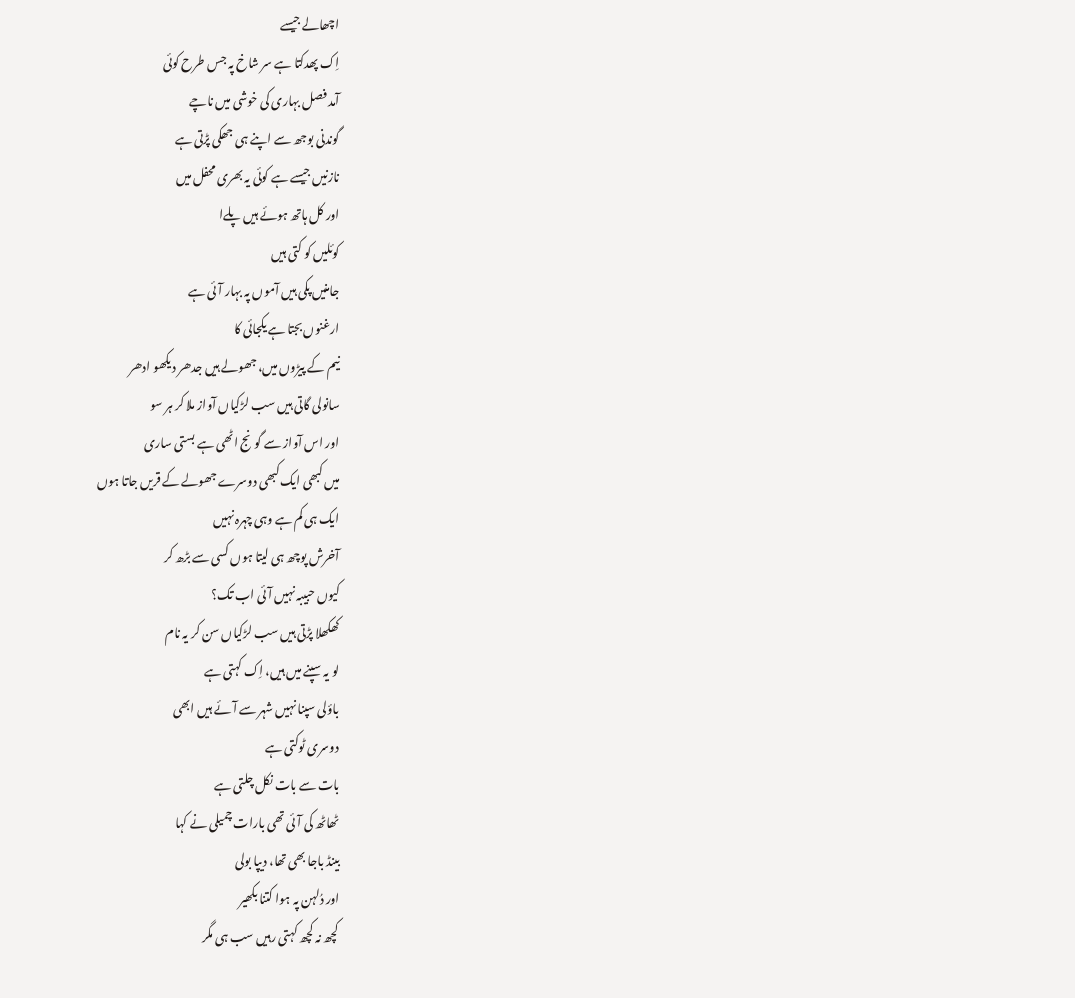اچھالے جیسے
اِک پھدکتا ہے سر شاخ پہ جس طرح کوئی
آمد فصل بہاری کی خوشی میں ناچے
گوندنی بوجھ سے اپنے ہی جھکی پڑتی ہے
نازنیں جیسے ہے کوئی یہ بھری محفل میں
اور کل ہاتھ ہوئے ہیں پلےا
کوئلیں کو کتی ہیں
جامنیں پکی ہیں آموں پہ بہار آئی ہے
ارغنوں بجتا ہے یکجائی کا
نیم کے پیڑوں میں، جھولے ہیں جدھر دیکھو ادھر
سانولی گاتی ہیں سب لڑکیاں آواز ملا کر ہر سو
اور اس آواز سے گونج اٹھی ہے بستی ساری
میں کبھی ایک کبھی دوسرے جھولے کے قریں جاتا ہوں
ایک ہی کم ہے وہی چہرہ نہیں
آخرش پوچھ ہی لیتا ہوں کسی سے بڑھ کر
کیوں حبیبہ نہیں آئی اب تک؟
کھکھلا پڑتی ہیں سب لڑکیاں سن کر یہ نام
لو یہ سپنے میں ہیں، اِک کہتی ہے
باؤلی سپنا نہیں شہر سے آئے ہیں ابھی
دوسری ٹوکتی ہے
بات سے بات نکل چلتی ہے
ٹھاٹھ کی آئی تھی بارات چمیلی نے کہا
بینڈ باجا بھی تھا، دیپا بولی
اور دُلہن پہ ہوا کتنا بکھیر
کچھ نہ کچھ کہتی رہیں سب ہی مگر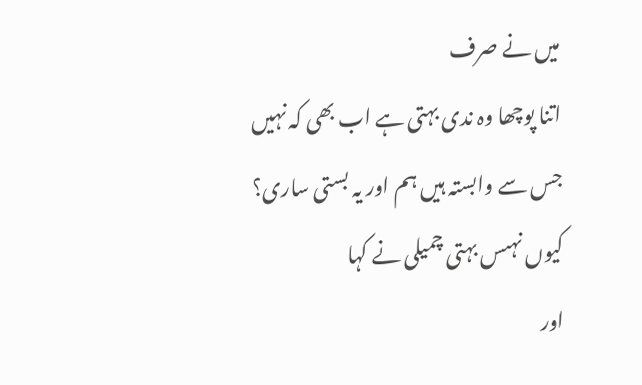میں نے صرف
اتنا پوچھا وہ ندی بہتی ہے اب بھی کہ نہیں
جس سے وابستہ ہیں ہم اور یہ بستی ساری؟
کیوں نہںس بہتی چمیلی نے کہا
اور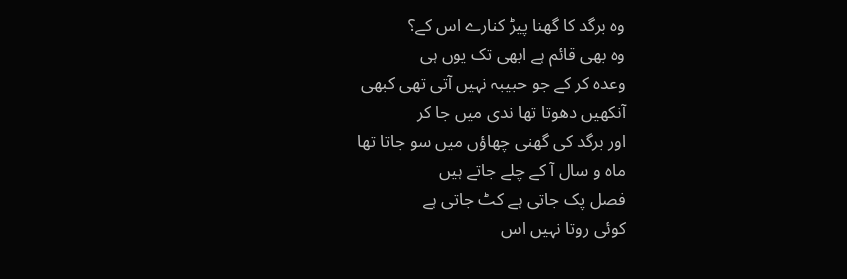وہ برگد کا گھنا پیڑ کنارے اس کے؟
وہ بھی قائم ہے ابھی تک یوں ہی
وعدہ کر کے جو حبیبہ نہیں آتی تھی کبھی
آنکھیں دھوتا تھا ندی میں جا کر
اور برگد کی گھنی چھاؤں میں سو جاتا تھا
ماہ و سال آ کے چلے جاتے ہیں
فصل پک جاتی ہے کٹ جاتی ہے
کوئی روتا نہیں اس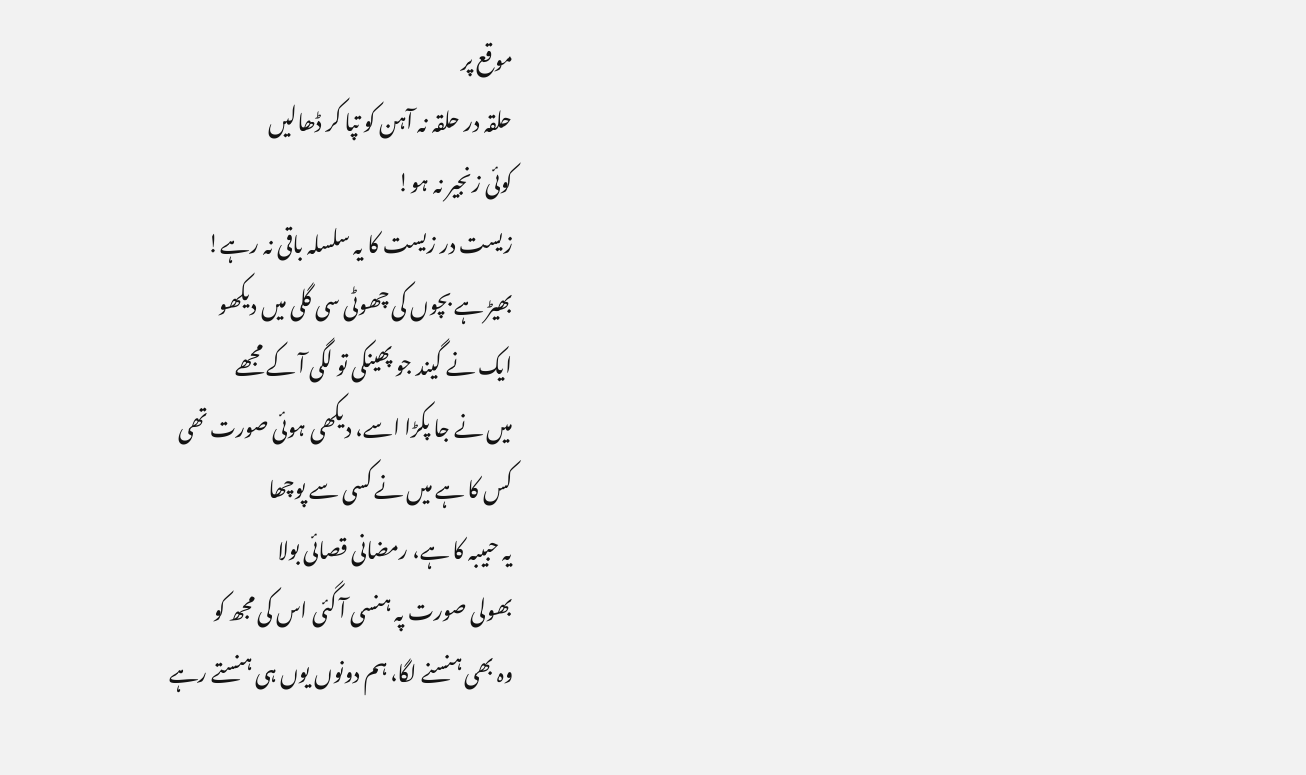موقع پر
حلقہ در حلقہ نہ آہن کو تپا کر ڈھالیں
کوئی زنجیر نہ ہو!
زیست در زیست کا یہ سلسلہ باقی نہ رہے!
بھیڑ ہے بچوں کی چھوٹی سی گلی میں دیکھو
ایک نے گیند جو پھینکی تو لگی آ کے مجھے
میں نے جا پکڑا اسے، دیکھی ہوئی صورت تھی
کس کا ہے میں نے کسی سے پوچھا
یہ حبیبہ کا ہے، رمضانی قصائی بولا
بھولی صورت پہ ہنسی آ گئی اس کی مجھ کو
وہ بھی ہنسنے لگا، ہم دونوں یوں ہی ہنستے رہے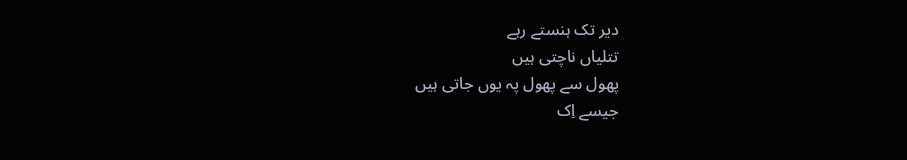دیر تک ہنستے رہے
تتلیاں ناچتی ہیں
پھول سے پھول پہ یوں جاتی ہیں
جیسے اِک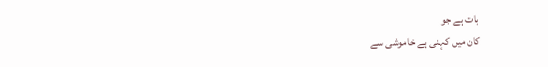بات ہے جو
کان میں کہنی ہے خاموشی سے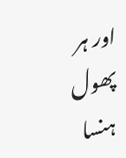اور ہر پھول ہنسا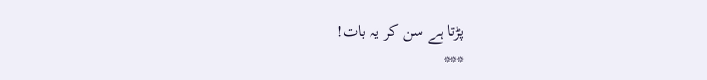پڑتا ہے سن کر یہ بات!
***